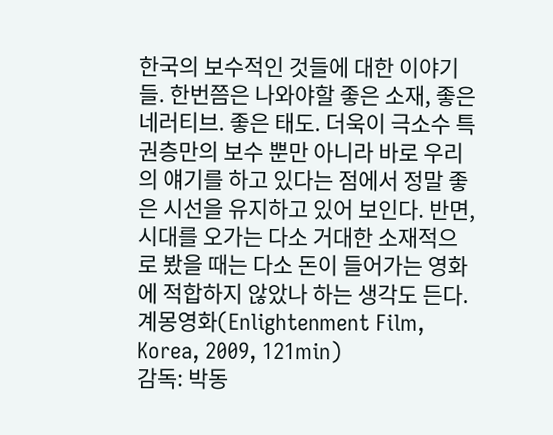한국의 보수적인 것들에 대한 이야기들. 한번쯤은 나와야할 좋은 소재, 좋은 네러티브. 좋은 태도. 더욱이 극소수 특권층만의 보수 뿐만 아니라 바로 우리의 얘기를 하고 있다는 점에서 정말 좋은 시선을 유지하고 있어 보인다. 반면, 시대를 오가는 다소 거대한 소재적으로 봤을 때는 다소 돈이 들어가는 영화에 적합하지 않았나 하는 생각도 든다.
계몽영화(Enlightenment Film, Korea, 2009, 121min)
감독: 박동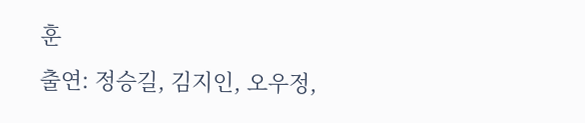훈
출연: 정승길, 김지인, 오우정,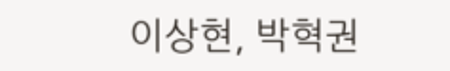이상현, 박혁권